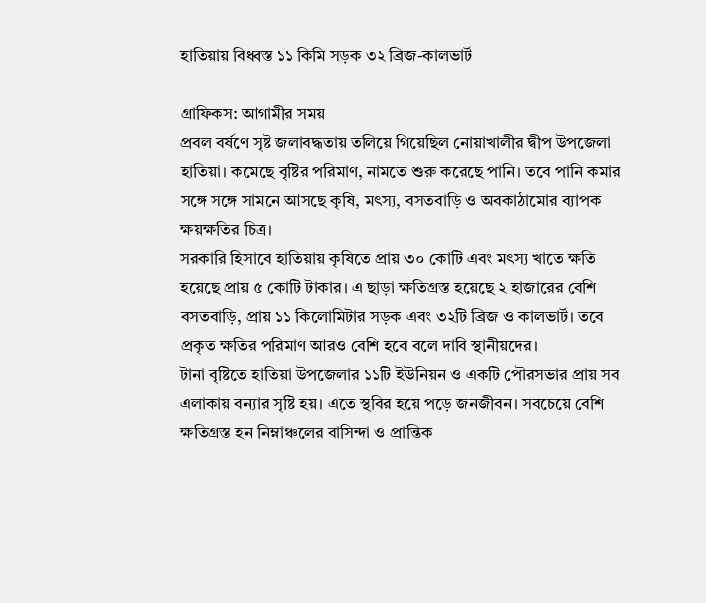হাতিয়ায় বিধ্বস্ত ১১ কিমি সড়ক ৩২ ব্রিজ-কালভার্ট

গ্রাফিকস: আগামীর সময়
প্রবল বর্ষণে সৃষ্ট জলাবদ্ধতায় তলিয়ে গিয়েছিল নোয়াখালীর দ্বীপ উপজেলা হাতিয়া। কমেছে বৃষ্টির পরিমাণ, নামতে শুরু করেছে পানি। তবে পানি কমার সঙ্গে সঙ্গে সামনে আসছে কৃষি, মৎস্য, বসতবাড়ি ও অবকাঠামোর ব্যাপক ক্ষয়ক্ষতির চিত্র।
সরকারি হিসাবে হাতিয়ায় কৃষিতে প্রায় ৩০ কোটি এবং মৎস্য খাতে ক্ষতি হয়েছে প্রায় ৫ কোটি টাকার। এ ছাড়া ক্ষতিগ্রস্ত হয়েছে ২ হাজারের বেশি বসতবাড়ি, প্রায় ১১ কিলোমিটার সড়ক এবং ৩২টি ব্রিজ ও কালভার্ট। তবে প্রকৃত ক্ষতির পরিমাণ আরও বেশি হবে বলে দাবি স্থানীয়দের।
টানা বৃষ্টিতে হাতিয়া উপজেলার ১১টি ইউনিয়ন ও একটি পৌরসভার প্রায় সব এলাকায় বন্যার সৃষ্টি হয়। এতে স্থবির হয়ে পড়ে জনজীবন। সবচেয়ে বেশি ক্ষতিগ্রস্ত হন নিম্নাঞ্চলের বাসিন্দা ও প্রান্তিক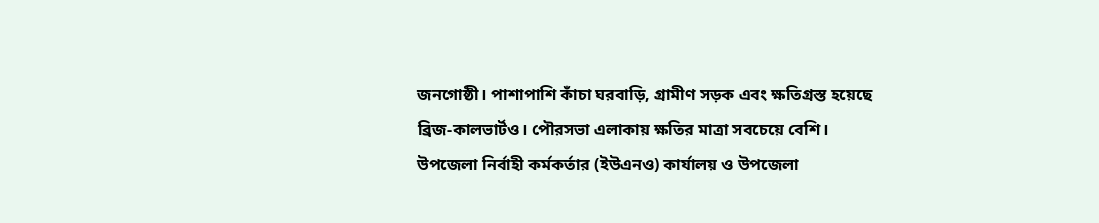জনগোষ্ঠী। পাশাপাশি কাঁচা ঘরবাড়ি, গ্রামীণ সড়ক এবং ক্ষতিগ্রস্ত হয়েছে ব্রিজ-কালভার্টও। পৌরসভা এলাকায় ক্ষতির মাত্রা সবচেয়ে বেশি।
উপজেলা নির্বাহী কর্মকর্তার (ইউএনও) কার্যালয় ও উপজেলা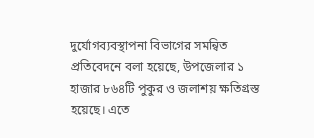দুর্যোগব্যবস্থাপনা বিভাগের সমন্বিত প্রতিবেদনে বলা হয়েছে, উপজেলার ১ হাজার ৮৬৪টি পুকুর ও জলাশয় ক্ষতিগ্রস্ত হয়েছে। এতে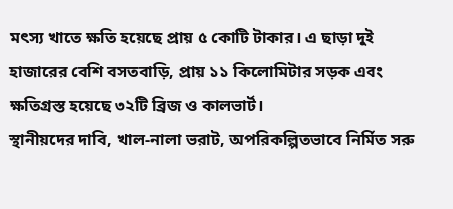মৎস্য খাতে ক্ষতি হয়েছে প্রায় ৫ কোটি টাকার। এ ছাড়া দুই হাজারের বেশি বসতবাড়ি, প্রায় ১১ কিলোমিটার সড়ক এবং ক্ষতিগ্রস্ত হয়েছে ৩২টি ব্রিজ ও কালভার্ট।
স্থানীয়দের দাবি, খাল-নালা ভরাট, অপরিকল্পিতভাবে নির্মিত সরু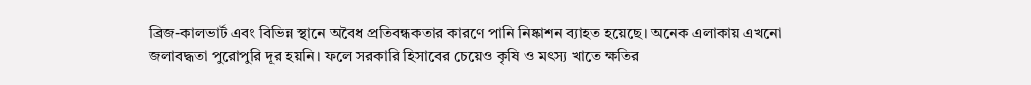ব্রিজ-কালভার্ট এবং বিভিন্ন স্থানে অবৈধ প্রতিবন্ধকতার কারণে পানি নিষ্কাশন ব্যাহত হয়েছে। অনেক এলাকায় এখনো জলাবদ্ধতা পুরোপুরি দূর হয়নি। ফলে সরকারি হিসাবের চেয়েও কৃষি ও মৎস্য খাতে ক্ষতির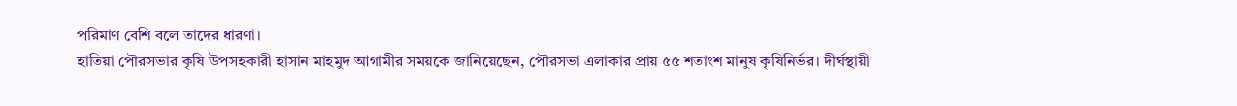পরিমাণ বেশি বলে তাদের ধারণা।
হাতিয়া পৌরসভার কৃষি উপসহকারী হাসান মাহমুদ আগামীর সময়কে জানিয়েছেন, পৌরসভা এলাকার প্রায় ৫৫ শতাংশ মানুষ কৃষিনির্ভর। দীর্ঘস্থায়ী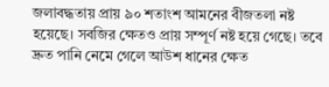জলাবদ্ধতায় প্রায় ৯০ শতাংশ আমনের বীজতলা নষ্ট হয়েছে। সবজির ক্ষেতও প্রায় সম্পূর্ণ নষ্ট হয়ে গেছে। তবে দ্রুত পানি নেমে গেলে আউশ ধানের ক্ষেত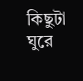কিছুটা ঘুরে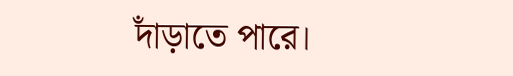দাঁড়াতে পারে।